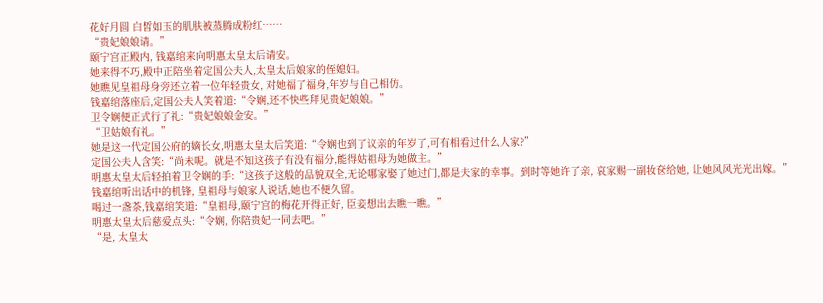花好月圆 白皙如玉的肌肤被蒸腾成粉红……
“贵妃娘娘请。”
颐宁宫正殿内, 钱嘉绾来向明惠太皇太后请安。
她来得不巧,殿中正陪坐着定国公夫人,太皇太后娘家的侄媳妇。
她瞧见皇祖母身旁还立着一位年轻贵女, 对她福了福身,年岁与自己相仿。
钱嘉绾落座后,定国公夫人笑着道:“令娴,还不快些拜见贵妃娘娘。”
卫令娴便正式行了礼:“贵妃娘娘金安。”
“卫姑娘有礼。”
她是这一代定国公府的嫡长女,明惠太皇太后笑道:“令娴也到了议亲的年岁了,可有相看过什么人家?”
定国公夫人含笑:“尚未呢。就是不知这孩子有没有福分,能得姑祖母为她做主。”
明惠太皇太后轻拍着卫令娴的手:“这孩子这般的品貌双全,无论哪家娶了她过门,都是夫家的幸事。到时等她许了亲, 哀家赐一副妆奁给她, 让她风风光光出嫁。”
钱嘉绾听出话中的机锋, 皇祖母与娘家人说话,她也不便久留。
喝过一盏茶,钱嘉绾笑道:“皇祖母,颐宁宫的梅花开得正好, 臣妾想出去瞧一瞧。”
明惠太皇太后慈爱点头:“令娴, 你陪贵妃一同去吧。”
“是, 太皇太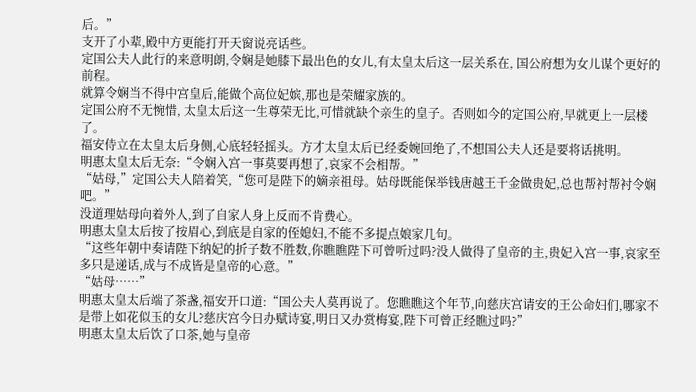后。”
支开了小辈,殿中方更能打开天窗说亮话些。
定国公夫人此行的来意明朗,令娴是她膝下最出色的女儿,有太皇太后这一层关系在, 国公府想为女儿谋个更好的前程。
就算令娴当不得中宫皇后,能做个高位妃嫔,那也是荣耀家族的。
定国公府不无惋惜, 太皇太后这一生尊荣无比,可惜就缺个亲生的皇子。否则如今的定国公府,早就更上一层楼了。
福安侍立在太皇太后身侧,心底轻轻摇头。方才太皇太后已经委婉回绝了,不想国公夫人还是要将话挑明。
明惠太皇太后无奈:“令娴入宫一事莫要再想了,哀家不会相帮。”
“姑母,”定国公夫人陪着笑,“您可是陛下的嫡亲祖母。姑母既能保举钱唐越王千金做贵妃,总也帮衬帮衬令娴吧。”
没道理姑母向着外人,到了自家人身上反而不肯费心。
明惠太皇太后按了按眉心,到底是自家的侄媳妇,不能不多提点娘家几句。
“这些年朝中奏请陛下纳妃的折子数不胜数,你瞧瞧陛下可曾听过吗?没人做得了皇帝的主,贵妃入宫一事,哀家至多只是递话,成与不成皆是皇帝的心意。”
“姑母……”
明惠太皇太后端了茶盏,福安开口道:“国公夫人莫再说了。您瞧瞧这个年节,向慈庆宫请安的王公命妇们,哪家不是带上如花似玉的女儿?慈庆宫今日办赋诗宴,明日又办赏梅宴,陛下可曾正经瞧过吗?”
明惠太皇太后饮了口茶,她与皇帝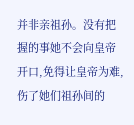并非亲祖孙。没有把握的事她不会向皇帝开口,免得让皇帝为难,伤了她们祖孙间的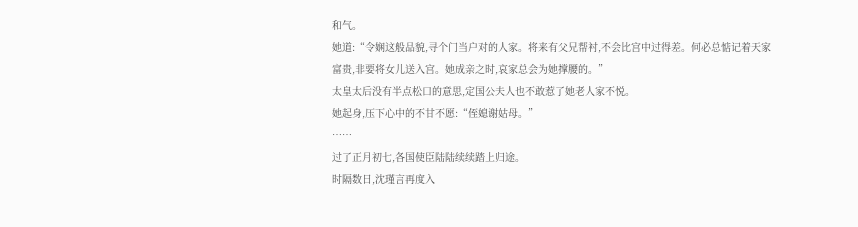和气。
她道:“令娴这般品貌,寻个门当户对的人家。将来有父兄帮衬,不会比宫中过得差。何必总惦记着天家富贵,非要将女儿送入宫。她成亲之时,哀家总会为她撑腰的。”
太皇太后没有半点松口的意思,定国公夫人也不敢惹了她老人家不悦。
她起身,压下心中的不甘不愿:“侄媳谢姑母。”
……
过了正月初七,各国使臣陆陆续续踏上归途。
时隔数日,沈瑾言再度入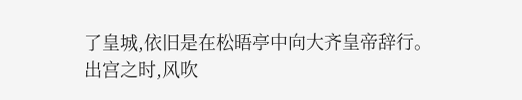了皇城,依旧是在松晤亭中向大齐皇帝辞行。
出宫之时,风吹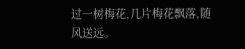过一树梅花,几片梅花飘落,随风送远。